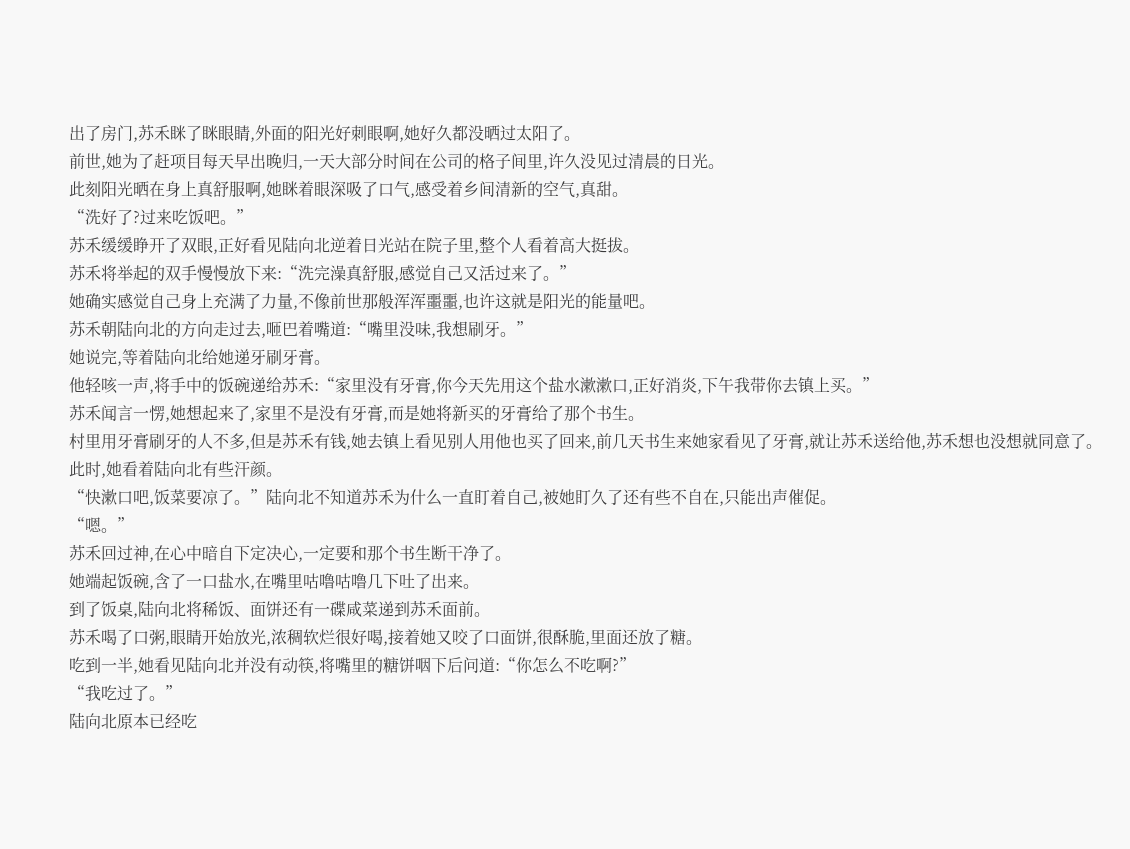出了房门,苏禾眯了眯眼睛,外面的阳光好刺眼啊,她好久都没晒过太阳了。
前世,她为了赶项目每天早出晚归,一天大部分时间在公司的格子间里,许久没见过清晨的日光。
此刻阳光晒在身上真舒服啊,她眯着眼深吸了口气,感受着乡间清新的空气,真甜。
“洗好了?过来吃饭吧。”
苏禾缓缓睁开了双眼,正好看见陆向北逆着日光站在院子里,整个人看着高大挺拔。
苏禾将举起的双手慢慢放下来:“洗完澡真舒服,感觉自己又活过来了。”
她确实感觉自己身上充满了力量,不像前世那般浑浑噩噩,也许这就是阳光的能量吧。
苏禾朝陆向北的方向走过去,咂巴着嘴道:“嘴里没味,我想刷牙。”
她说完,等着陆向北给她递牙刷牙膏。
他轻咳一声,将手中的饭碗递给苏禾:“家里没有牙膏,你今天先用这个盐水漱漱口,正好消炎,下午我带你去镇上买。”
苏禾闻言一愣,她想起来了,家里不是没有牙膏,而是她将新买的牙膏给了那个书生。
村里用牙膏刷牙的人不多,但是苏禾有钱,她去镇上看见别人用他也买了回来,前几天书生来她家看见了牙膏,就让苏禾送给他,苏禾想也没想就同意了。
此时,她看着陆向北有些汗颜。
“快漱口吧,饭菜要凉了。”陆向北不知道苏禾为什么一直盯着自己,被她盯久了还有些不自在,只能出声催促。
“嗯。”
苏禾回过神,在心中暗自下定决心,一定要和那个书生断干净了。
她端起饭碗,含了一口盐水,在嘴里咕噜咕噜几下吐了出来。
到了饭桌,陆向北将稀饭、面饼还有一碟咸菜递到苏禾面前。
苏禾喝了口粥,眼睛开始放光,浓稠软烂很好喝,接着她又咬了口面饼,很酥脆,里面还放了糖。
吃到一半,她看见陆向北并没有动筷,将嘴里的糖饼咽下后问道:“你怎么不吃啊?”
“我吃过了。”
陆向北原本已经吃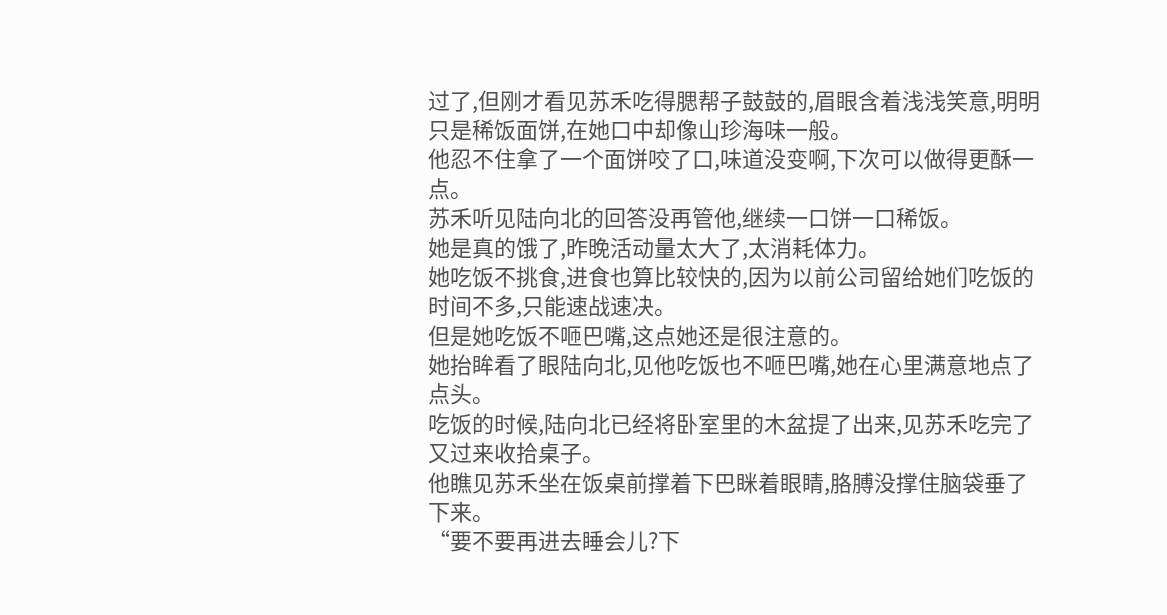过了,但刚才看见苏禾吃得腮帮子鼓鼓的,眉眼含着浅浅笑意,明明只是稀饭面饼,在她口中却像山珍海味一般。
他忍不住拿了一个面饼咬了口,味道没变啊,下次可以做得更酥一点。
苏禾听见陆向北的回答没再管他,继续一口饼一口稀饭。
她是真的饿了,昨晚活动量太大了,太消耗体力。
她吃饭不挑食,进食也算比较快的,因为以前公司留给她们吃饭的时间不多,只能速战速决。
但是她吃饭不咂巴嘴,这点她还是很注意的。
她抬眸看了眼陆向北,见他吃饭也不咂巴嘴,她在心里满意地点了点头。
吃饭的时候,陆向北已经将卧室里的木盆提了出来,见苏禾吃完了又过来收拾桌子。
他瞧见苏禾坐在饭桌前撑着下巴眯着眼睛,胳膊没撑住脑袋垂了下来。
“要不要再进去睡会儿?下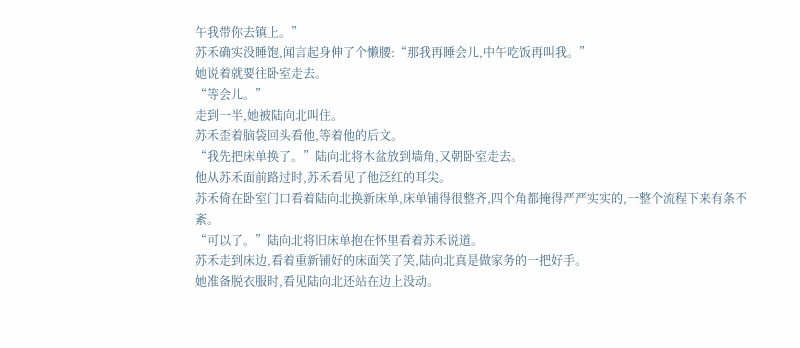午我带你去镇上。”
苏禾确实没睡饱,闻言起身伸了个懒腰:“那我再睡会儿,中午吃饭再叫我。”
她说着就要往卧室走去。
“等会儿。”
走到一半,她被陆向北叫住。
苏禾歪着脑袋回头看他,等着他的后文。
“我先把床单换了。”陆向北将木盆放到墙角,又朝卧室走去。
他从苏禾面前路过时,苏禾看见了他泛红的耳尖。
苏禾倚在卧室门口看着陆向北换新床单,床单铺得很整齐,四个角都掩得严严实实的,一整个流程下来有条不紊。
“可以了。”陆向北将旧床单抱在怀里看着苏禾说道。
苏禾走到床边,看着重新铺好的床面笑了笑,陆向北真是做家务的一把好手。
她准备脱衣服时,看见陆向北还站在边上没动。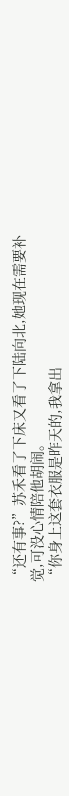“还有事?”苏禾看了下床又看了下陆向北,她现在需要补觉,可没心情陪他胡闹。
“你身上这套衣服是昨天的,我拿出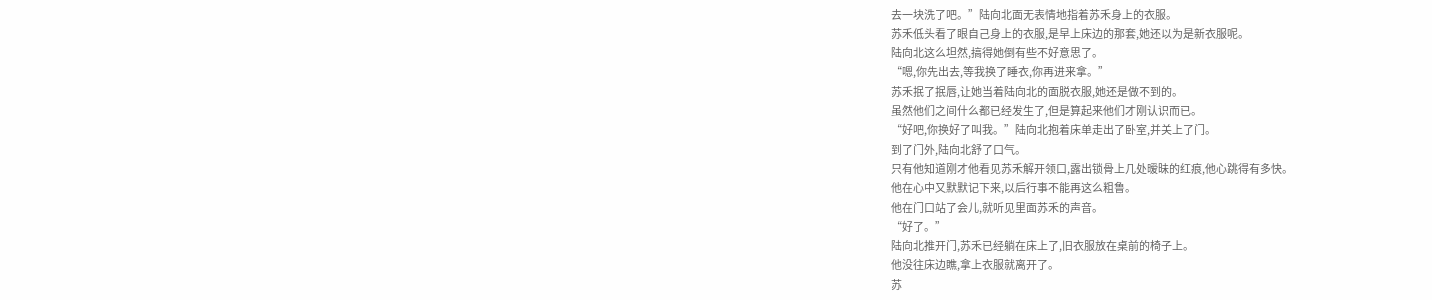去一块洗了吧。”陆向北面无表情地指着苏禾身上的衣服。
苏禾低头看了眼自己身上的衣服,是早上床边的那套,她还以为是新衣服呢。
陆向北这么坦然,搞得她倒有些不好意思了。
“嗯,你先出去,等我换了睡衣,你再进来拿。”
苏禾抿了抿唇,让她当着陆向北的面脱衣服,她还是做不到的。
虽然他们之间什么都已经发生了,但是算起来他们才刚认识而已。
“好吧,你换好了叫我。”陆向北抱着床单走出了卧室,并关上了门。
到了门外,陆向北舒了口气。
只有他知道刚才他看见苏禾解开领口,露出锁骨上几处暧昧的红痕,他心跳得有多快。
他在心中又默默记下来,以后行事不能再这么粗鲁。
他在门口站了会儿,就听见里面苏禾的声音。
“好了。”
陆向北推开门,苏禾已经躺在床上了,旧衣服放在桌前的椅子上。
他没往床边瞧,拿上衣服就离开了。
苏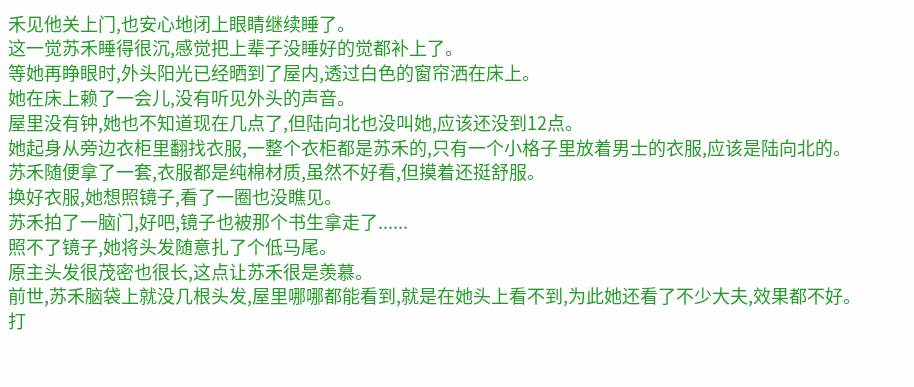禾见他关上门,也安心地闭上眼睛继续睡了。
这一觉苏禾睡得很沉,感觉把上辈子没睡好的觉都补上了。
等她再睁眼时,外头阳光已经晒到了屋内,透过白色的窗帘洒在床上。
她在床上赖了一会儿,没有听见外头的声音。
屋里没有钟,她也不知道现在几点了,但陆向北也没叫她,应该还没到12点。
她起身从旁边衣柜里翻找衣服,一整个衣柜都是苏禾的,只有一个小格子里放着男士的衣服,应该是陆向北的。
苏禾随便拿了一套,衣服都是纯棉材质,虽然不好看,但摸着还挺舒服。
换好衣服,她想照镜子,看了一圈也没瞧见。
苏禾拍了一脑门,好吧,镜子也被那个书生拿走了......
照不了镜子,她将头发随意扎了个低马尾。
原主头发很茂密也很长,这点让苏禾很是羡慕。
前世,苏禾脑袋上就没几根头发,屋里哪哪都能看到,就是在她头上看不到,为此她还看了不少大夫,效果都不好。
打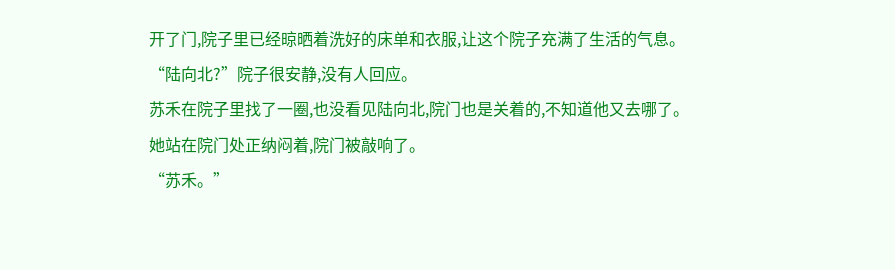开了门,院子里已经晾晒着洗好的床单和衣服,让这个院子充满了生活的气息。
“陆向北?”院子很安静,没有人回应。
苏禾在院子里找了一圈,也没看见陆向北,院门也是关着的,不知道他又去哪了。
她站在院门处正纳闷着,院门被敲响了。
“苏禾。”